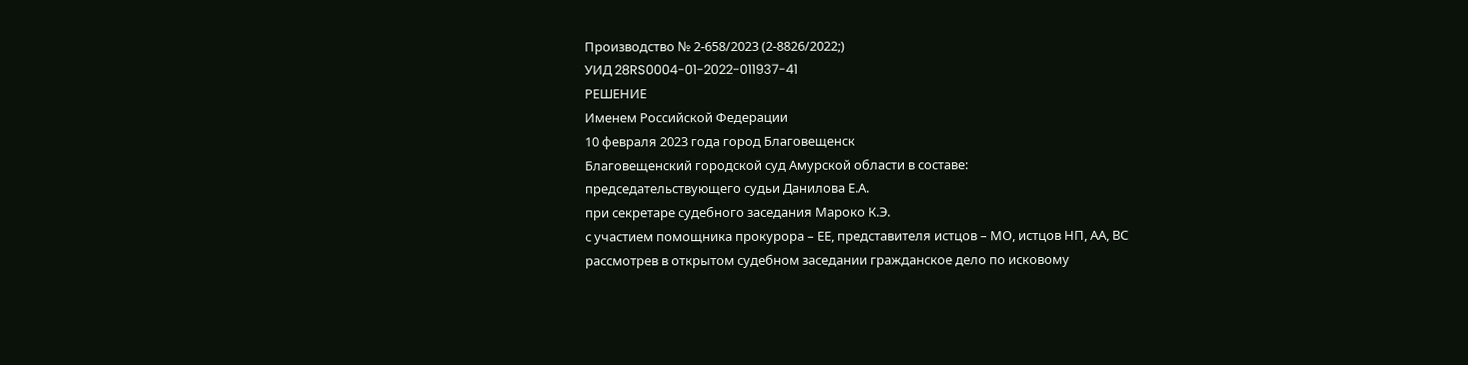Производство № 2-658/2023 (2-8826/2022;)
УИД 28RS0004-01-2022-011937-41
РЕШЕНИЕ
Именем Российской Федерации
10 февраля 2023 года город Благовещенск
Благовещенский городской суд Амурской области в составе:
председательствующего судьи Данилова Е.А.
при секретаре судебного заседания Мароко К.Э.
с участием помощника прокурора – ЕЕ, представителя истцов – МО, истцов НП, АА, ВС
рассмотрев в открытом судебном заседании гражданское дело по исковому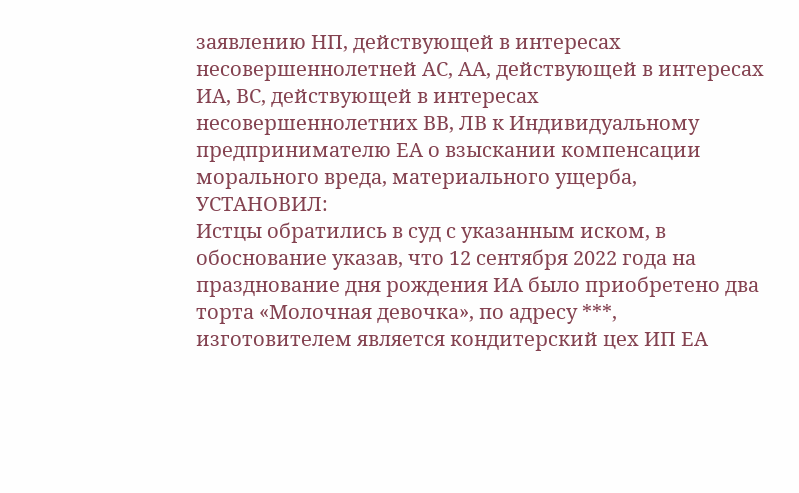заявлению НП, действующей в интересах несовершеннолетней АС, АА, действующей в интересах ИА, ВС, действующей в интересах несовершеннолетних ВВ, ЛВ к Индивидуальному предпринимателю ЕА о взыскании компенсации морального вреда, материального ущерба,
УСТАНОВИЛ:
Истцы обратились в суд с указанным иском, в обоснование указав, что 12 сентября 2022 года на празднование дня рождения ИА было приобретено два торта «Молочная девочка», по адресу ***, изготовителем является кондитерский цех ИП ЕА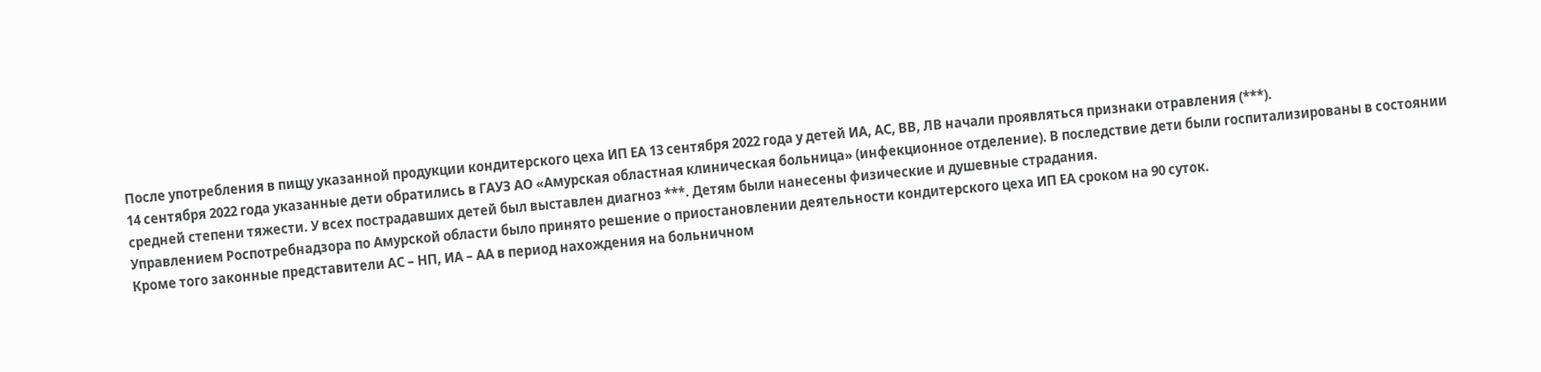После употребления в пищу указанной продукции кондитерского цеха ИП ЕА 13 сентября 2022 года у детей ИА, АС, ВВ, ЛВ начали проявляться признаки отравления (***).
14 сентября 2022 года указанные дети обратились в ГАУЗ АО «Амурская областная клиническая больница» (инфекционное отделение). В последствие дети были госпитализированы в состоянии средней степени тяжести. У всех пострадавших детей был выставлен диагноз ***. Детям были нанесены физические и душевные страдания.
Управлением Роспотребнадзора по Амурской области было принято решение о приостановлении деятельности кондитерского цеха ИП ЕА сроком на 90 суток.
Кроме того законные представители АС – НП, ИА – АА в период нахождения на больничном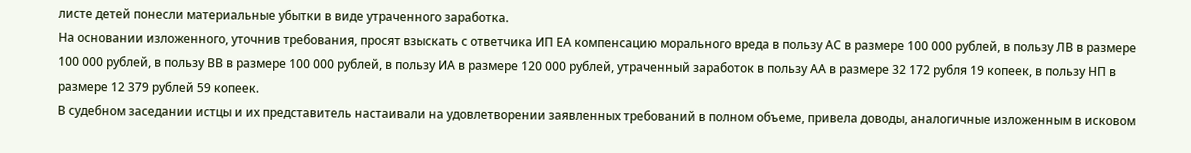листе детей понесли материальные убытки в виде утраченного заработка.
На основании изложенного, уточнив требования, просят взыскать с ответчика ИП ЕА компенсацию морального вреда в пользу АС в размере 100 000 рублей, в пользу ЛВ в размере 100 000 рублей, в пользу ВВ в размере 100 000 рублей, в пользу ИА в размере 120 000 рублей, утраченный заработок в пользу АА в размере 32 172 рубля 19 копеек, в пользу НП в размере 12 379 рублей 59 копеек.
В судебном заседании истцы и их представитель настаивали на удовлетворении заявленных требований в полном объеме, привела доводы, аналогичные изложенным в исковом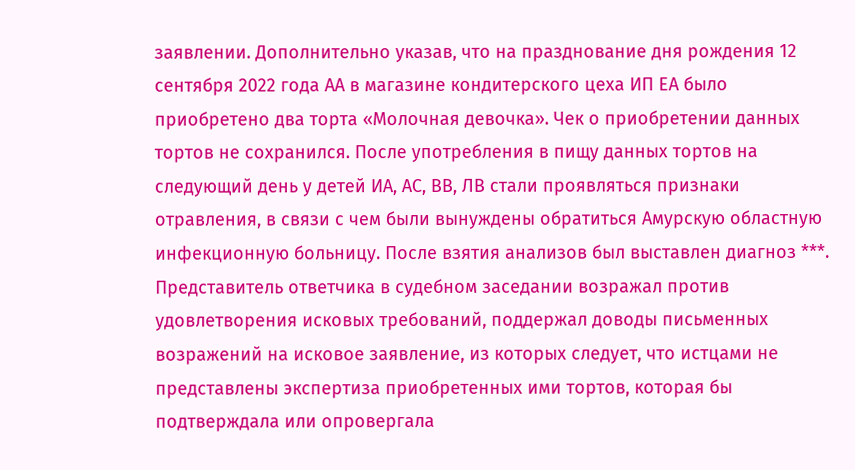заявлении. Дополнительно указав, что на празднование дня рождения 12 сентября 2022 года АА в магазине кондитерского цеха ИП ЕА было приобретено два торта «Молочная девочка». Чек о приобретении данных тортов не сохранился. После употребления в пищу данных тортов на следующий день у детей ИА, АС, ВВ, ЛВ стали проявляться признаки отравления, в связи с чем были вынуждены обратиться Амурскую областную инфекционную больницу. После взятия анализов был выставлен диагноз ***.
Представитель ответчика в судебном заседании возражал против удовлетворения исковых требований, поддержал доводы письменных возражений на исковое заявление, из которых следует, что истцами не представлены экспертиза приобретенных ими тортов, которая бы подтверждала или опровергала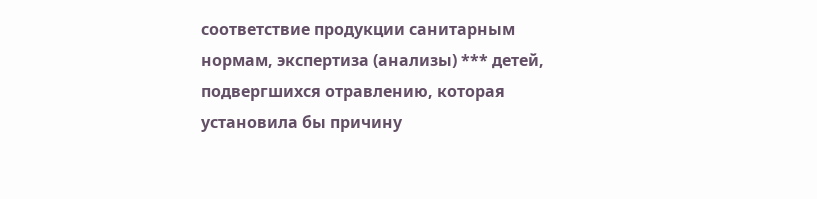соответствие продукции санитарным нормам, экспертиза (анализы) *** детей, подвергшихся отравлению, которая установила бы причину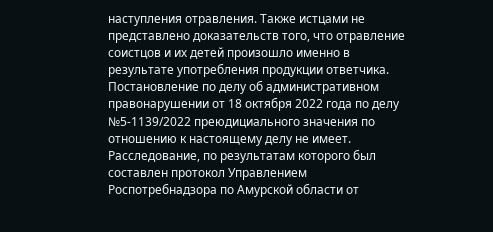наступления отравления. Также истцами не представлено доказательств того, что отравление соистцов и их детей произошло именно в результате употребления продукции ответчика. Постановление по делу об административном правонарушении от 18 октября 2022 года по делу №5-1139/2022 преюдициального значения по отношению к настоящему делу не имеет. Расследование, по результатам которого был составлен протокол Управлением Роспотребнадзора по Амурской области от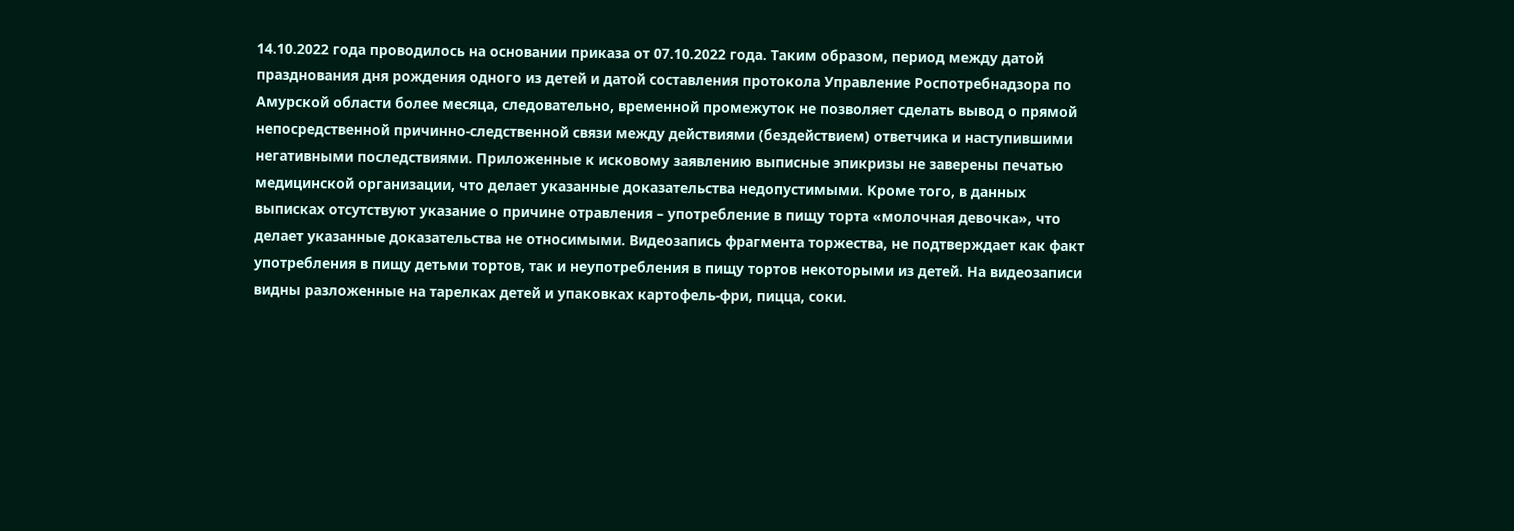14.10.2022 года проводилось на основании приказа от 07.10.2022 года. Таким образом, период между датой празднования дня рождения одного из детей и датой составления протокола Управление Роспотребнадзора по Амурской области более месяца, следовательно, временной промежуток не позволяет сделать вывод о прямой непосредственной причинно-следственной связи между действиями (бездействием) ответчика и наступившими негативными последствиями. Приложенные к исковому заявлению выписные эпикризы не заверены печатью медицинской организации, что делает указанные доказательства недопустимыми. Кроме того, в данных выписках отсутствуют указание о причине отравления – употребление в пищу торта «молочная девочка», что делает указанные доказательства не относимыми. Видеозапись фрагмента торжества, не подтверждает как факт употребления в пищу детьми тортов, так и неупотребления в пищу тортов некоторыми из детей. На видеозаписи видны разложенные на тарелках детей и упаковках картофель-фри, пицца, соки.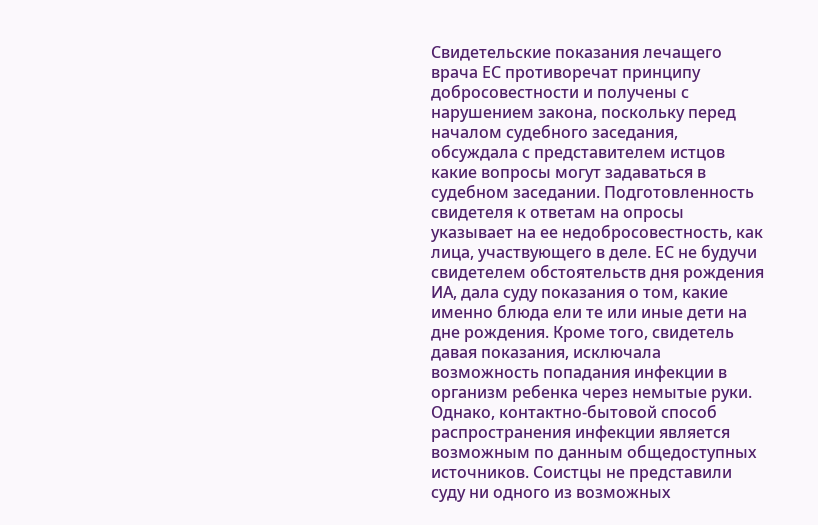Свидетельские показания лечащего врача ЕС противоречат принципу добросовестности и получены с нарушением закона, поскольку перед началом судебного заседания, обсуждала с представителем истцов какие вопросы могут задаваться в судебном заседании. Подготовленность свидетеля к ответам на опросы указывает на ее недобросовестность, как лица, участвующего в деле. ЕС не будучи свидетелем обстоятельств дня рождения ИА, дала суду показания о том, какие именно блюда ели те или иные дети на дне рождения. Кроме того, свидетель давая показания, исключала возможность попадания инфекции в организм ребенка через немытые руки. Однако, контактно-бытовой способ распространения инфекции является возможным по данным общедоступных источников. Соистцы не представили суду ни одного из возможных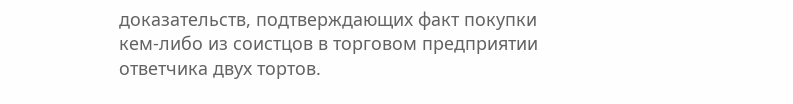доказательств, подтверждающих факт покупки кем-либо из соистцов в торговом предприятии ответчика двух тортов.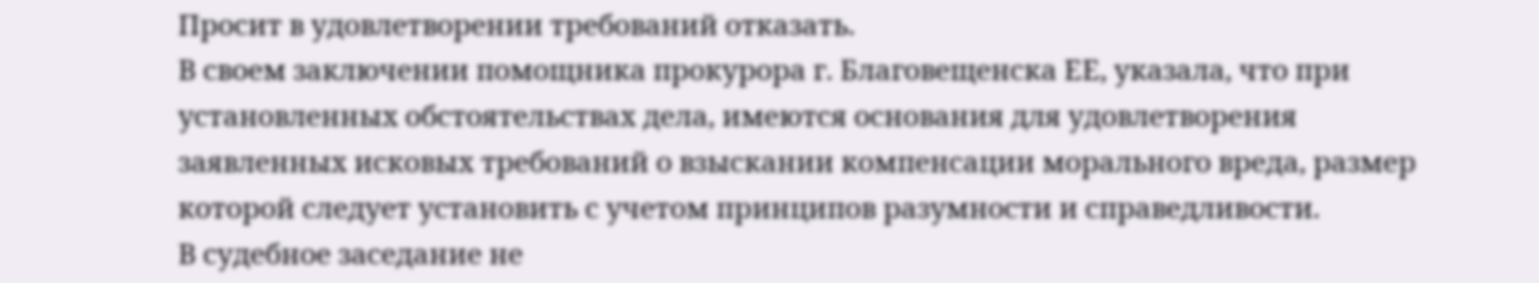Просит в удовлетворении требований отказать.
В своем заключении помощника прокурора г. Благовещенска ЕЕ, указала, что при установленных обстоятельствах дела, имеются основания для удовлетворения заявленных исковых требований о взыскании компенсации морального вреда, размер которой следует установить с учетом принципов разумности и справедливости.
В судебное заседание не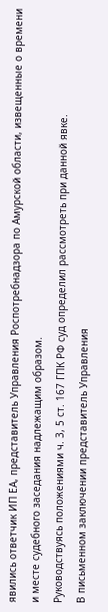явились ответчик ИП ЕА, представитель Управления Роспотребнадзора по Амурской области, извещенные о времени и месте судебного заседания надлежащим образом.
Руководствуясь положениями ч. 3, 5 ст. 167 ГПК РФ суд определил рассмотреть при данной явке.
В письменном заключении представитель Управления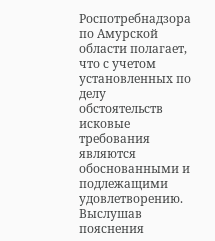Роспотребнадзора по Амурской области полагает, что с учетом установленных по делу обстоятельств исковые требования являются обоснованными и подлежащими удовлетворению.
Выслушав пояснения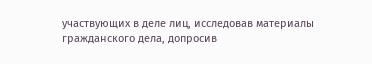участвующих в деле лиц, исследовав материалы гражданского дела, допросив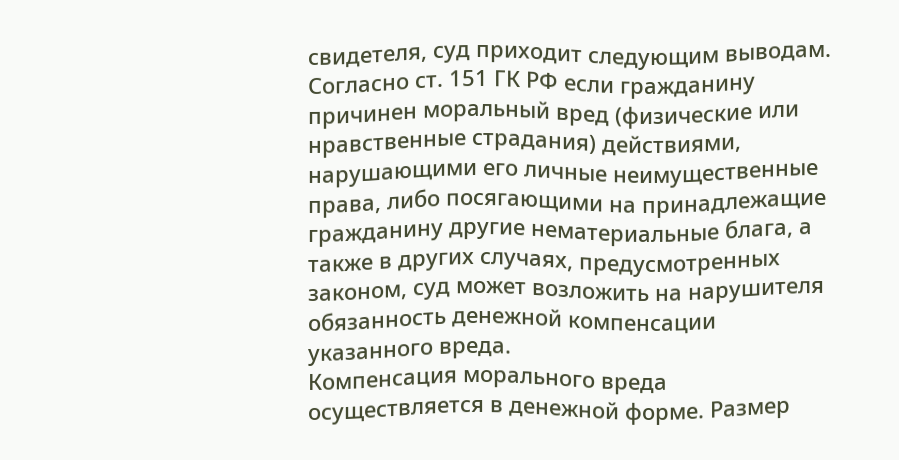свидетеля, суд приходит следующим выводам.
Согласно ст. 151 ГК РФ если гражданину причинен моральный вред (физические или нравственные страдания) действиями, нарушающими его личные неимущественные права, либо посягающими на принадлежащие гражданину другие нематериальные блага, а также в других случаях, предусмотренных законом, суд может возложить на нарушителя обязанность денежной компенсации указанного вреда.
Компенсация морального вреда осуществляется в денежной форме. Размер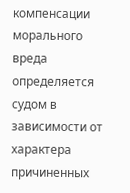компенсации морального вреда определяется судом в зависимости от характера причиненных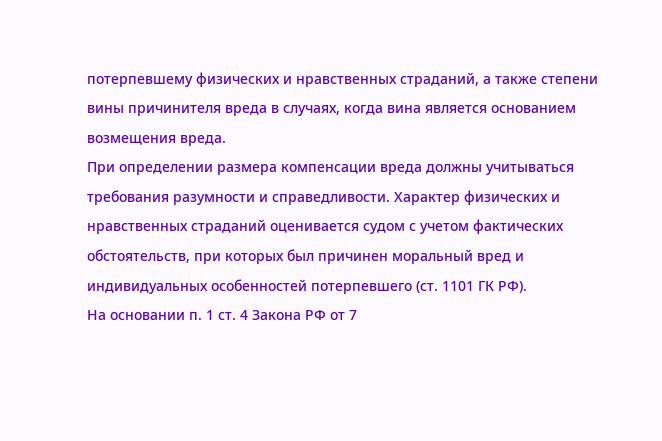потерпевшему физических и нравственных страданий, а также степени вины причинителя вреда в случаях, когда вина является основанием возмещения вреда.
При определении размера компенсации вреда должны учитываться требования разумности и справедливости. Характер физических и нравственных страданий оценивается судом с учетом фактических обстоятельств, при которых был причинен моральный вред и индивидуальных особенностей потерпевшего (ст. 1101 ГК РФ).
На основании п. 1 ст. 4 Закона РФ от 7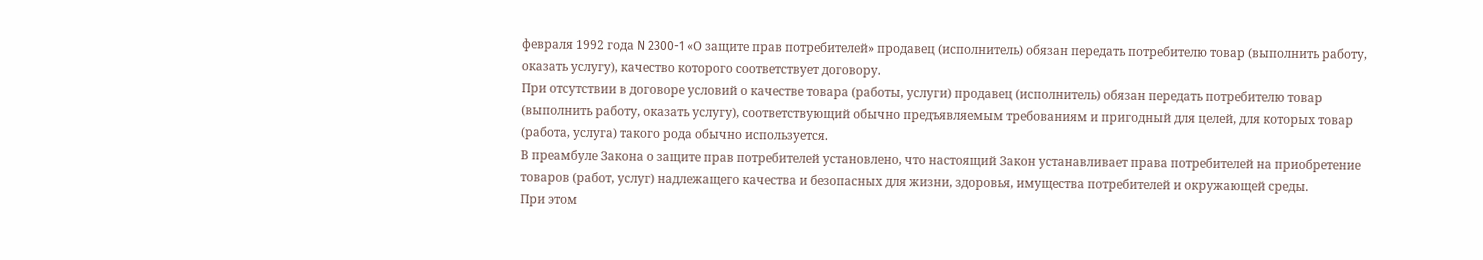февраля 1992 года N 2300-1 «О защите прав потребителей» продавец (исполнитель) обязан передать потребителю товар (выполнить работу, оказать услугу), качество которого соответствует договору.
При отсутствии в договоре условий о качестве товара (работы, услуги) продавец (исполнитель) обязан передать потребителю товар (выполнить работу, оказать услугу), соответствующий обычно предъявляемым требованиям и пригодный для целей, для которых товар (работа, услуга) такого рода обычно используется.
В преамбуле Закона о защите прав потребителей установлено, что настоящий Закон устанавливает права потребителей на приобретение товаров (работ, услуг) надлежащего качества и безопасных для жизни, здоровья, имущества потребителей и окружающей среды.
При этом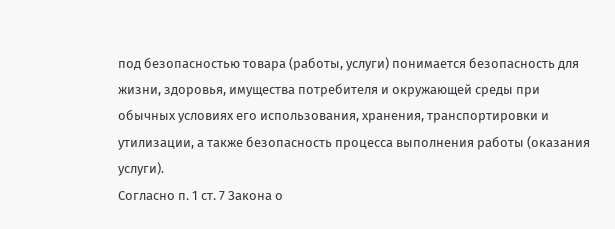под безопасностью товара (работы, услуги) понимается безопасность для жизни, здоровья, имущества потребителя и окружающей среды при обычных условиях его использования, хранения, транспортировки и утилизации, а также безопасность процесса выполнения работы (оказания услуги).
Согласно п. 1 ст. 7 Закона о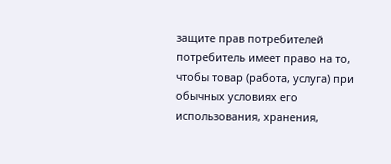защите прав потребителей потребитель имеет право на то, чтобы товар (работа, услуга) при обычных условиях его использования, хранения,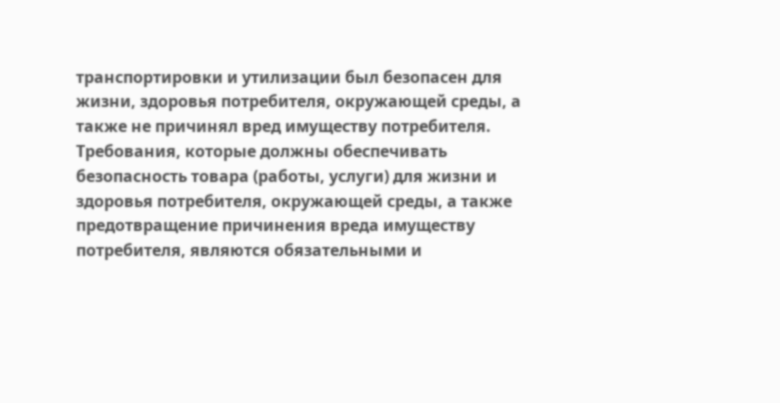транспортировки и утилизации был безопасен для жизни, здоровья потребителя, окружающей среды, а также не причинял вред имуществу потребителя.
Требования, которые должны обеспечивать безопасность товара (работы, услуги) для жизни и здоровья потребителя, окружающей среды, а также предотвращение причинения вреда имуществу потребителя, являются обязательными и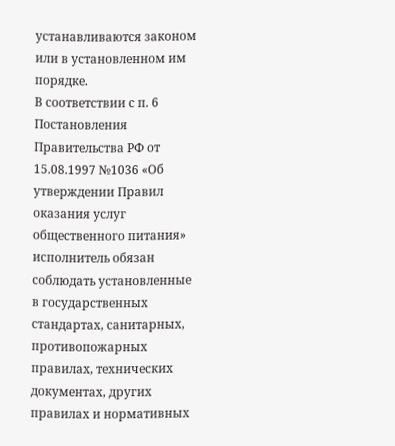устанавливаются законом или в установленном им порядке.
В соответствии с п. 6 Постановления Правительства РФ от 15.08.1997 №1036 «Об утверждении Правил оказания услуг общественного питания» исполнитель обязан соблюдать установленные в государственных стандартах, санитарных, противопожарных правилах, технических документах, других правилах и нормативных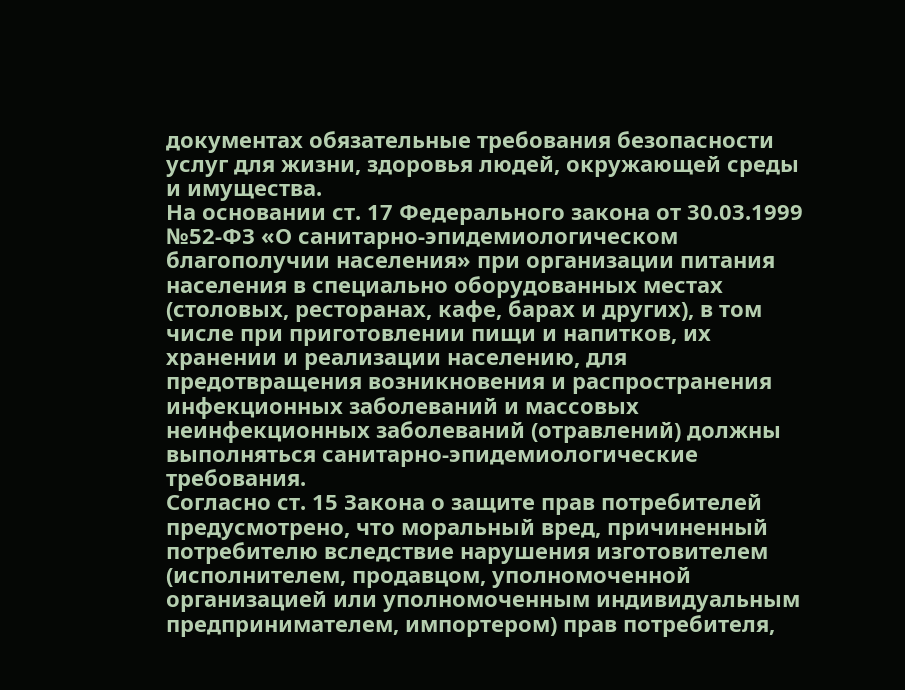документах обязательные требования безопасности услуг для жизни, здоровья людей, окружающей среды и имущества.
На основании ст. 17 Федерального закона от 30.03.1999 №52-ФЗ «О санитарно-эпидемиологическом благополучии населения» при организации питания населения в специально оборудованных местах (столовых, ресторанах, кафе, барах и других), в том числе при приготовлении пищи и напитков, их хранении и реализации населению, для предотвращения возникновения и распространения инфекционных заболеваний и массовых неинфекционных заболеваний (отравлений) должны выполняться санитарно-эпидемиологические требования.
Согласно ст. 15 Закона о защите прав потребителей предусмотрено, что моральный вред, причиненный потребителю вследствие нарушения изготовителем (исполнителем, продавцом, уполномоченной организацией или уполномоченным индивидуальным предпринимателем, импортером) прав потребителя,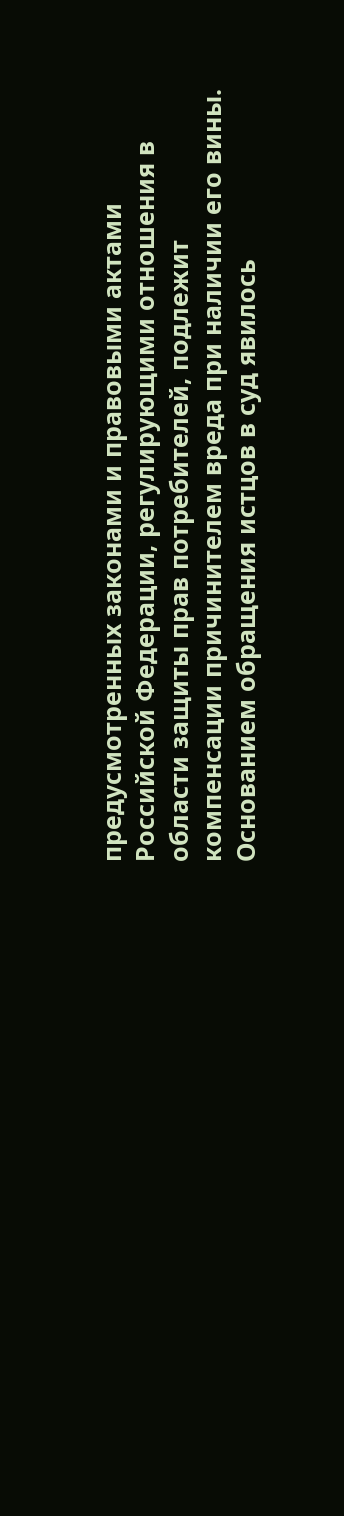предусмотренных законами и правовыми актами Российской Федерации, регулирующими отношения в области защиты прав потребителей, подлежит компенсации причинителем вреда при наличии его вины.
Основанием обращения истцов в суд явилось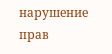нарушение прав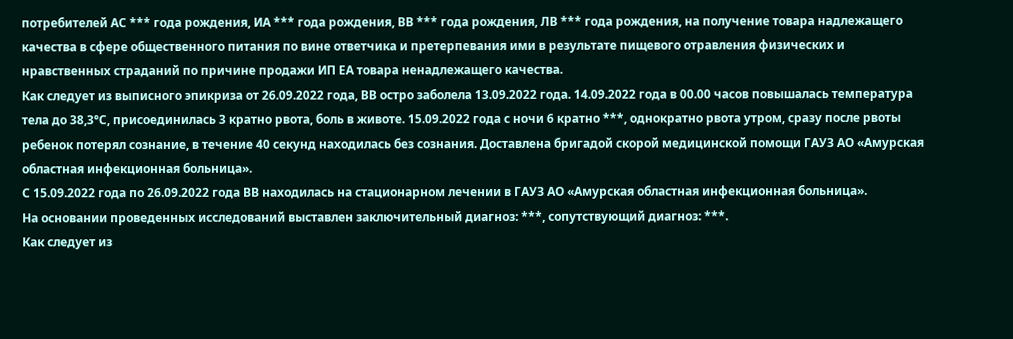потребителей АС *** года рождения, ИА *** года рождения, ВВ *** года рождения, ЛВ *** года рождения, на получение товара надлежащего качества в сфере общественного питания по вине ответчика и претерпевания ими в результате пищевого отравления физических и нравственных страданий по причине продажи ИП ЕА товара ненадлежащего качества.
Как следует из выписного эпикриза от 26.09.2022 года, ВВ остро заболела 13.09.2022 года. 14.09.2022 года в 00.00 часов повышалась температура тела до 38,3°С, присоединилась 3 кратно рвота, боль в животе. 15.09.2022 года с ночи 6 кратно ***, однократно рвота утром, сразу после рвоты ребенок потерял сознание, в течение 40 секунд находилась без сознания. Доставлена бригадой скорой медицинской помощи ГАУЗ АО «Амурская областная инфекционная больница».
С 15.09.2022 года по 26.09.2022 года ВВ находилась на стационарном лечении в ГАУЗ АО «Амурская областная инфекционная больница».
На основании проведенных исследований выставлен заключительный диагноз: ***, сопутствующий диагноз: ***.
Как следует из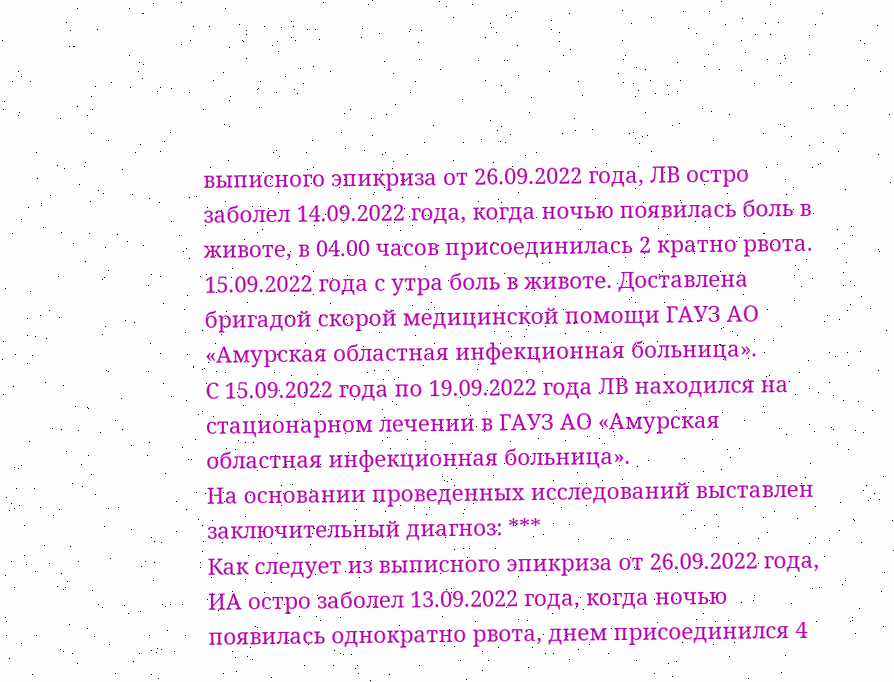выписного эпикриза от 26.09.2022 года, ЛВ остро заболел 14.09.2022 года, когда ночью появилась боль в животе, в 04.00 часов присоединилась 2 кратно рвота. 15.09.2022 года с утра боль в животе. Доставлена бригадой скорой медицинской помощи ГАУЗ АО «Амурская областная инфекционная больница».
С 15.09.2022 года по 19.09.2022 года ЛВ находился на стационарном лечении в ГАУЗ АО «Амурская областная инфекционная больница».
На основании проведенных исследований выставлен заключительный диагноз: ***
Как следует из выписного эпикриза от 26.09.2022 года, ИА остро заболел 13.09.2022 года, когда ночью появилась однократно рвота, днем присоединился 4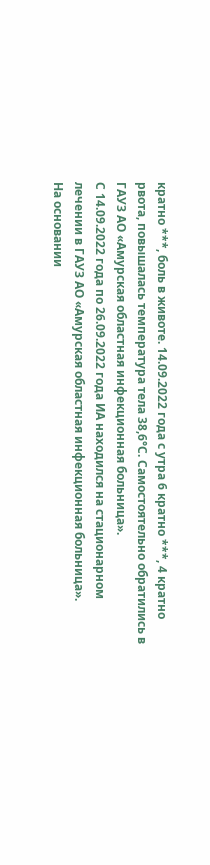кратно ***, боль в животе. 14.09.2022 года с утра 6 кратно ***, 4 кратно рвота, повышалась температура тела 38,6°С. Самостоятельно обратились в ГАУЗ АО «Амурская областная инфекционная больница».
С 14.09.2022 года по 26.09.2022 года ИА находился на стационарном лечении в ГАУЗ АО «Амурская областная инфекционная больница».
На основании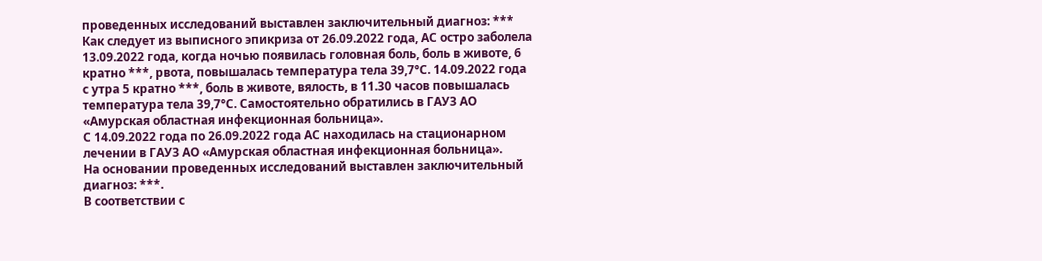проведенных исследований выставлен заключительный диагноз: ***
Как следует из выписного эпикриза от 26.09.2022 года, АС остро заболела 13.09.2022 года, когда ночью появилась головная боль, боль в животе, 6 кратно ***, рвота, повышалась температура тела 39,7°С. 14.09.2022 года с утра 5 кратно ***, боль в животе, вялость, в 11.30 часов повышалась температура тела 39,7°С. Самостоятельно обратились в ГАУЗ АО «Амурская областная инфекционная больница».
С 14.09.2022 года по 26.09.2022 года АС находилась на стационарном лечении в ГАУЗ АО «Амурская областная инфекционная больница».
На основании проведенных исследований выставлен заключительный диагноз: ***.
В соответствии с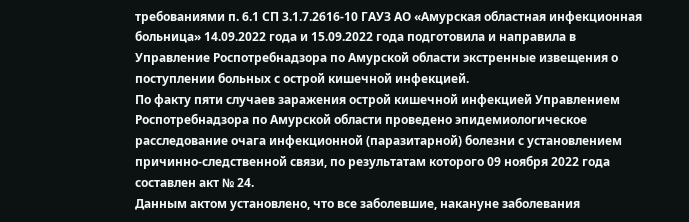требованиями п. 6.1 СП 3.1.7.2616-10 ГАУЗ АО «Амурская областная инфекционная больница» 14.09.2022 года и 15.09.2022 года подготовила и направила в Управление Роспотребнадзора по Амурской области экстренные извещения о поступлении больных с острой кишечной инфекцией.
По факту пяти случаев заражения острой кишечной инфекцией Управлением Роспотребнадзора по Амурской области проведено эпидемиологическое расследование очага инфекционной (паразитарной) болезни с установлением причинно-следственной связи, по результатам которого 09 ноября 2022 года составлен акт № 24.
Данным актом установлено, что все заболевшие, накануне заболевания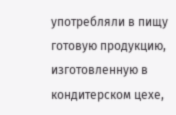употребляли в пищу готовую продукцию, изготовленную в кондитерском цехе,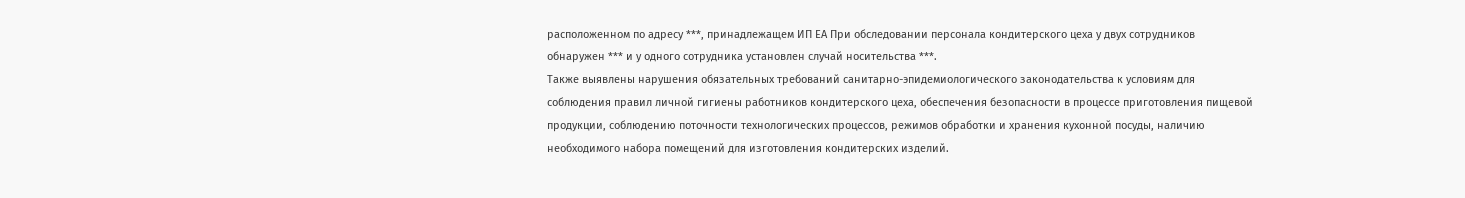расположенном по адресу ***, принадлежащем ИП ЕА При обследовании персонала кондитерского цеха у двух сотрудников обнаружен *** и у одного сотрудника установлен случай носительства ***.
Также выявлены нарушения обязательных требований санитарно-эпидемиологического законодательства к условиям для соблюдения правил личной гигиены работников кондитерского цеха, обеспечения безопасности в процессе приготовления пищевой продукции, соблюдению поточности технологических процессов, режимов обработки и хранения кухонной посуды, наличию необходимого набора помещений для изготовления кондитерских изделий.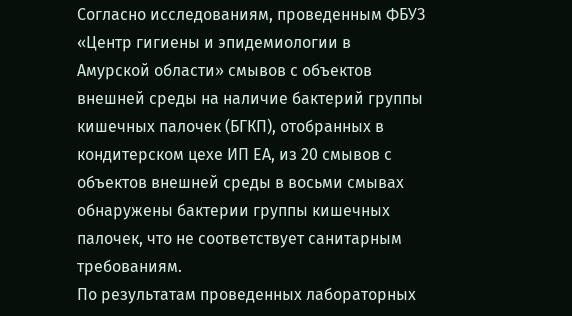Согласно исследованиям, проведенным ФБУЗ «Центр гигиены и эпидемиологии в Амурской области» смывов с объектов внешней среды на наличие бактерий группы кишечных палочек (БГКП), отобранных в кондитерском цехе ИП ЕА, из 20 смывов с объектов внешней среды в восьми смывах обнаружены бактерии группы кишечных палочек, что не соответствует санитарным требованиям.
По результатам проведенных лабораторных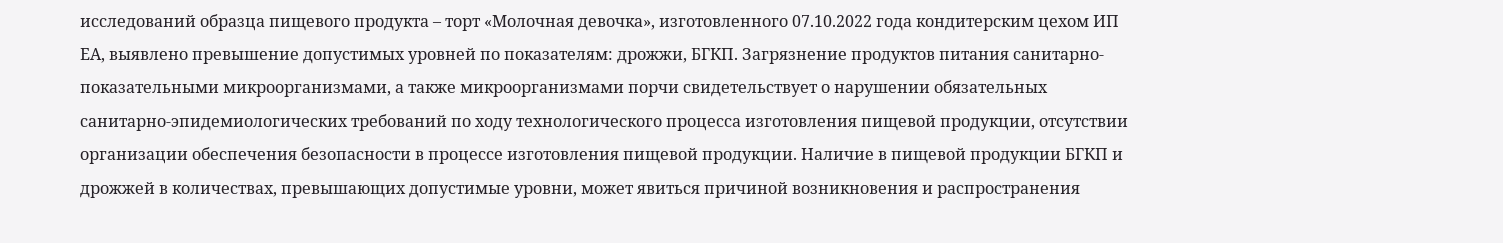исследований образца пищевого продукта – торт «Молочная девочка», изготовленного 07.10.2022 года кондитерским цехом ИП ЕА, выявлено превышение допустимых уровней по показателям: дрожжи, БГКП. Загрязнение продуктов питания санитарно-показательными микроорганизмами, а также микроорганизмами порчи свидетельствует о нарушении обязательных санитарно-эпидемиологических требований по ходу технологического процесса изготовления пищевой продукции, отсутствии организации обеспечения безопасности в процессе изготовления пищевой продукции. Наличие в пищевой продукции БГКП и дрожжей в количествах, превышающих допустимые уровни, может явиться причиной возникновения и распространения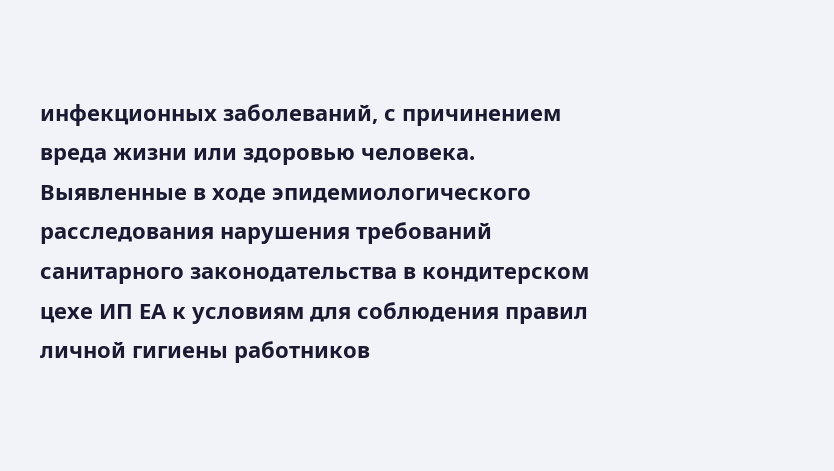инфекционных заболеваний, с причинением вреда жизни или здоровью человека.
Выявленные в ходе эпидемиологического расследования нарушения требований санитарного законодательства в кондитерском цехе ИП ЕА к условиям для соблюдения правил личной гигиены работников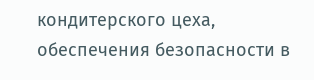кондитерского цеха, обеспечения безопасности в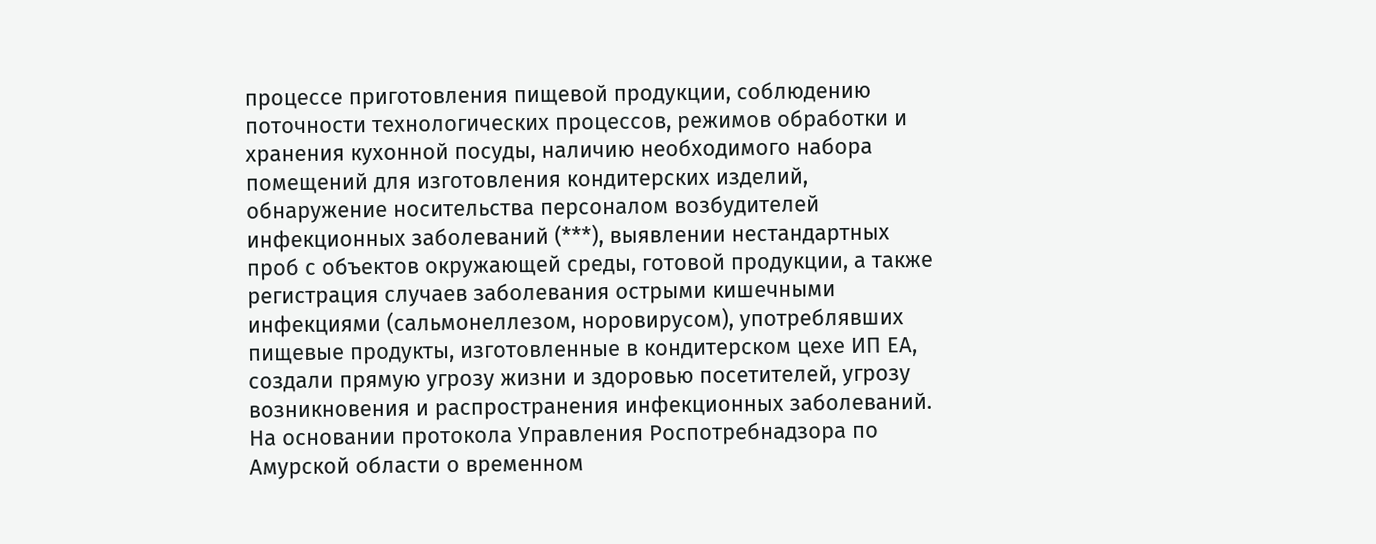процессе приготовления пищевой продукции, соблюдению поточности технологических процессов, режимов обработки и хранения кухонной посуды, наличию необходимого набора помещений для изготовления кондитерских изделий, обнаружение носительства персоналом возбудителей инфекционных заболеваний (***), выявлении нестандартных проб с объектов окружающей среды, готовой продукции, а также регистрация случаев заболевания острыми кишечными инфекциями (сальмонеллезом, норовирусом), употреблявших пищевые продукты, изготовленные в кондитерском цехе ИП ЕА, создали прямую угрозу жизни и здоровью посетителей, угрозу возникновения и распространения инфекционных заболеваний.
На основании протокола Управления Роспотребнадзора по Амурской области о временном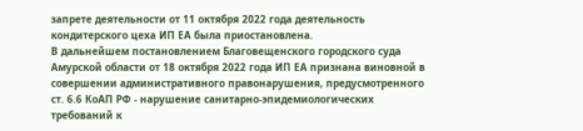запрете деятельности от 11 октября 2022 года деятельность кондитерского цеха ИП ЕА была приостановлена.
В дальнейшем постановлением Благовещенского городского суда Амурской области от 18 октября 2022 года ИП ЕА признана виновной в совершении административного правонарушения, предусмотренного ст. 6.6 КоАП РФ - нарушение санитарно-эпидемиологических требований к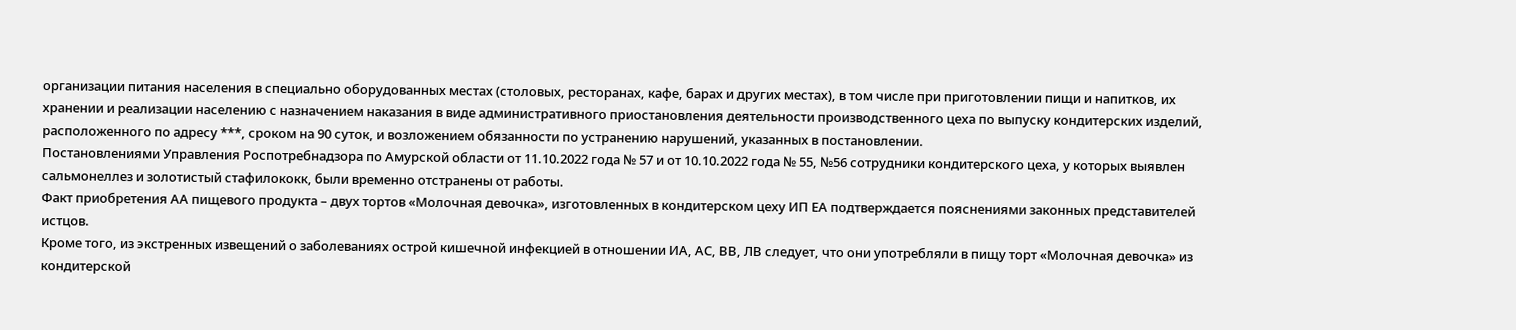организации питания населения в специально оборудованных местах (столовых, ресторанах, кафе, барах и других местах), в том числе при приготовлении пищи и напитков, их хранении и реализации населению с назначением наказания в виде административного приостановления деятельности производственного цеха по выпуску кондитерских изделий, расположенного по адресу ***, сроком на 90 суток, и возложением обязанности по устранению нарушений, указанных в постановлении.
Постановлениями Управления Роспотребнадзора по Амурской области от 11.10.2022 года № 57 и от 10.10.2022 года № 55, №56 сотрудники кондитерского цеха, у которых выявлен сальмонеллез и золотистый стафилококк, были временно отстранены от работы.
Факт приобретения АА пищевого продукта – двух тортов «Молочная девочка», изготовленных в кондитерском цеху ИП ЕА подтверждается пояснениями законных представителей истцов.
Кроме того, из экстренных извещений о заболеваниях острой кишечной инфекцией в отношении ИА, АС, ВВ, ЛВ следует, что они употребляли в пищу торт «Молочная девочка» из кондитерской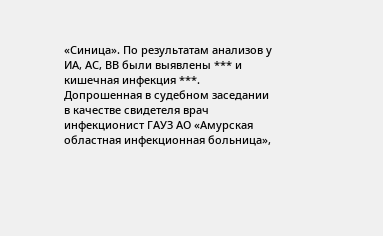«Синица». По результатам анализов у ИА, АС, ВВ были выявлены *** и кишечная инфекция ***.
Допрошенная в судебном заседании в качестве свидетеля врач инфекционист ГАУЗ АО «Амурская областная инфекционная больница»,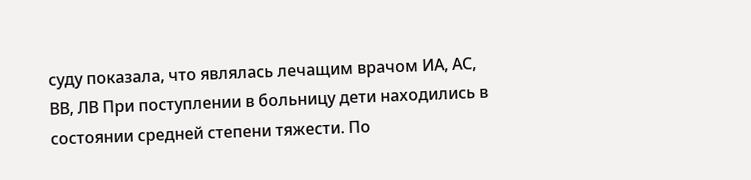суду показала, что являлась лечащим врачом ИА, АС, ВВ, ЛВ При поступлении в больницу дети находились в состоянии средней степени тяжести. По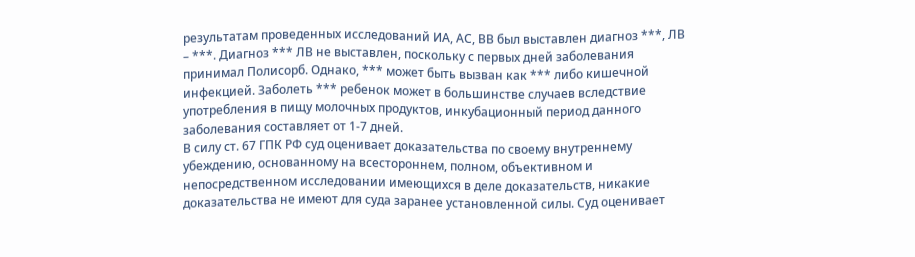результатам проведенных исследований ИА, АС, ВВ был выставлен диагноз ***, ЛВ – ***. Диагноз *** ЛВ не выставлен, поскольку с первых дней заболевания принимал Полисорб. Однако, *** может быть вызван как *** либо кишечной инфекцией. Заболеть *** ребенок может в большинстве случаев вследствие употребления в пищу молочных продуктов, инкубационный период данного заболевания составляет от 1-7 дней.
В силу ст. 67 ГПК РФ суд оценивает доказательства по своему внутреннему убеждению, основанному на всестороннем, полном, объективном и непосредственном исследовании имеющихся в деле доказательств, никакие доказательства не имеют для суда заранее установленной силы. Суд оценивает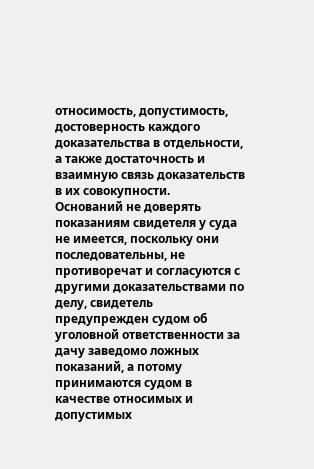относимость, допустимость, достоверность каждого доказательства в отдельности, а также достаточность и взаимную связь доказательств в их совокупности.
Оснований не доверять показаниям свидетеля у суда не имеется, поскольку они последовательны, не противоречат и согласуются с другими доказательствами по делу, свидетель предупрежден судом об уголовной ответственности за дачу заведомо ложных показаний, а потому принимаются судом в качестве относимых и допустимых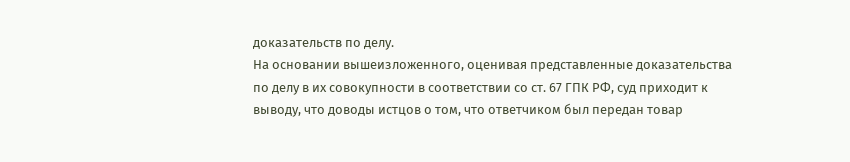доказательств по делу.
На основании вышеизложенного, оценивая представленные доказательства по делу в их совокупности в соответствии со ст. 67 ГПК РФ, суд приходит к выводу, что доводы истцов о том, что ответчиком был передан товар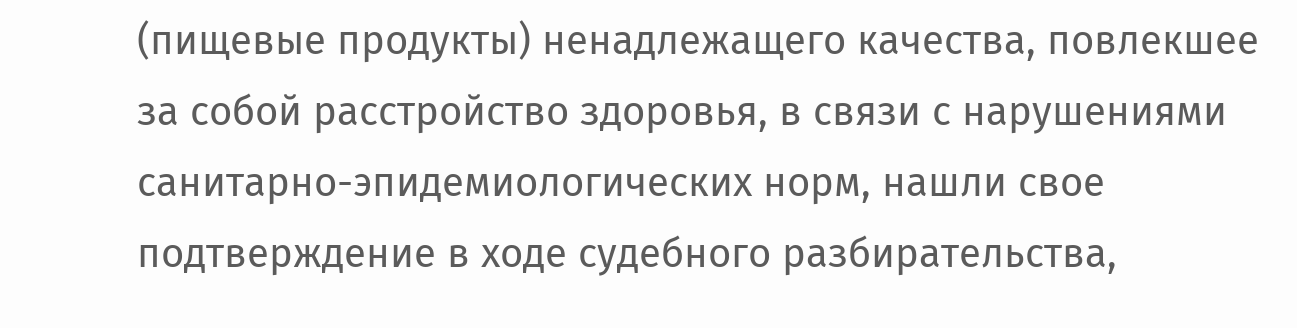(пищевые продукты) ненадлежащего качества, повлекшее за собой расстройство здоровья, в связи с нарушениями санитарно-эпидемиологических норм, нашли свое подтверждение в ходе судебного разбирательства,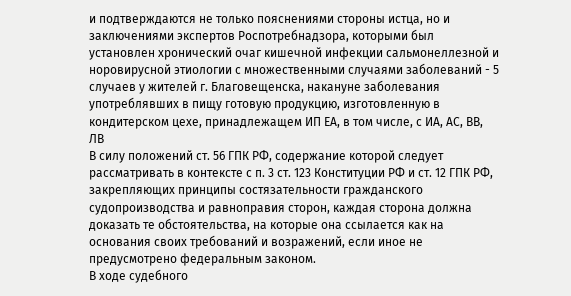и подтверждаются не только пояснениями стороны истца, но и заключениями экспертов Роспотребнадзора, которыми был установлен хронический очаг кишечной инфекции сальмонеллезной и норовирусной этиологии с множественными случаями заболеваний - 5 случаев у жителей г. Благовещенска, накануне заболевания употреблявших в пищу готовую продукцию, изготовленную в кондитерском цехе, принадлежащем ИП ЕА, в том числе, с ИА, АС, ВВ, ЛВ
В силу положений ст. 56 ГПК РФ, содержание которой следует рассматривать в контексте с п. 3 ст. 123 Конституции РФ и ст. 12 ГПК РФ, закрепляющих принципы состязательности гражданского судопроизводства и равноправия сторон, каждая сторона должна доказать те обстоятельства, на которые она ссылается как на основания своих требований и возражений, если иное не предусмотрено федеральным законом.
В ходе судебного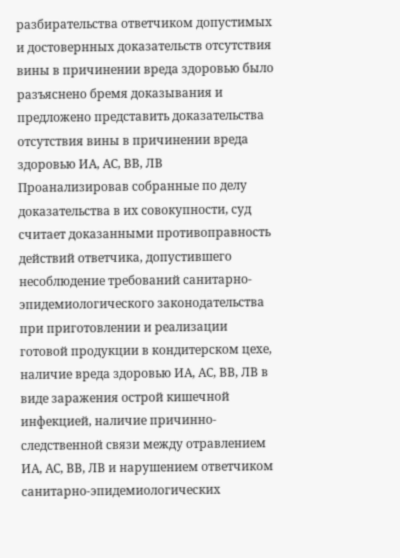разбирательства ответчиком допустимых и достовернных доказательств отсутствия вины в причинении вреда здоровью было разъяснено бремя доказывания и предложено представить доказательства отсутствия вины в причинении вреда здоровью ИА, АС, ВВ, ЛВ
Проанализировав собранные по делу доказательства в их совокупности, суд считает доказанными противоправность действий ответчика, допустившего несоблюдение требований санитарно-эпидемиологического законодательства при приготовлении и реализации готовой продукции в кондитерском цехе, наличие вреда здоровью ИА, АС, ВВ, ЛВ в виде заражения острой кишечной инфекцией, наличие причинно-следственной связи между отравлением ИА, АС, ВВ, ЛВ и нарушением ответчиком санитарно-эпидемиологических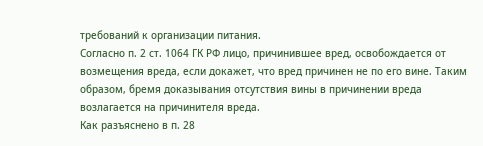требований к организации питания.
Согласно п. 2 ст. 1064 ГК РФ лицо, причинившее вред, освобождается от возмещения вреда, если докажет, что вред причинен не по его вине. Таким образом, бремя доказывания отсутствия вины в причинении вреда возлагается на причинителя вреда.
Как разъяснено в п. 28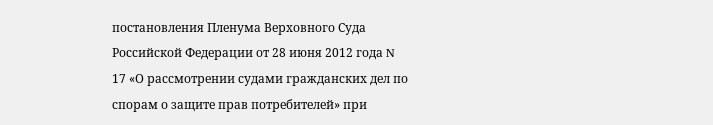постановления Пленума Верховного Суда Российской Федерации от 28 июня 2012 года N 17 «О рассмотрении судами гражданских дел по спорам о защите прав потребителей» при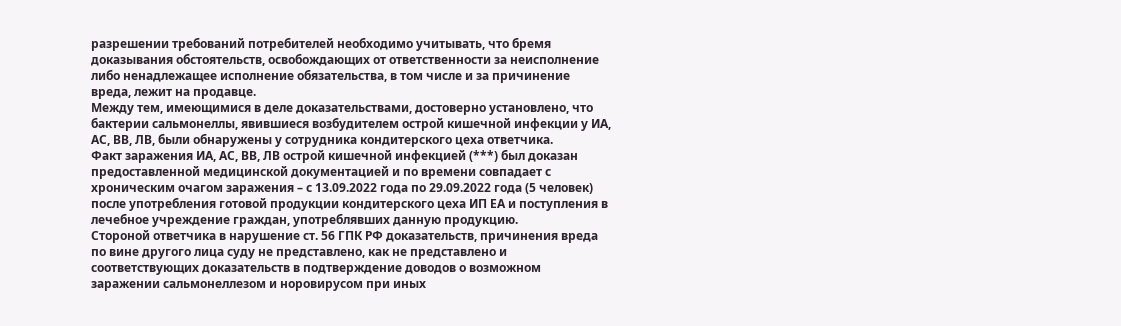разрешении требований потребителей необходимо учитывать, что бремя доказывания обстоятельств, освобождающих от ответственности за неисполнение либо ненадлежащее исполнение обязательства, в том числе и за причинение вреда, лежит на продавце.
Между тем, имеющимися в деле доказательствами, достоверно установлено, что бактерии сальмонеллы, явившиеся возбудителем острой кишечной инфекции у ИА, АС, ВВ, ЛВ, были обнаружены у сотрудника кондитерского цеха ответчика.
Факт заражения ИА, АС, ВВ, ЛВ острой кишечной инфекцией (***) был доказан предоставленной медицинской документацией и по времени совпадает с хроническим очагом заражения – с 13.09.2022 года по 29.09.2022 года (5 человек) после употребления готовой продукции кондитерского цеха ИП ЕА и поступления в лечебное учреждение граждан, употреблявших данную продукцию.
Стороной ответчика в нарушение ст. 56 ГПК РФ доказательств, причинения вреда по вине другого лица суду не представлено, как не представлено и соответствующих доказательств в подтверждение доводов о возможном заражении сальмонеллезом и норовирусом при иных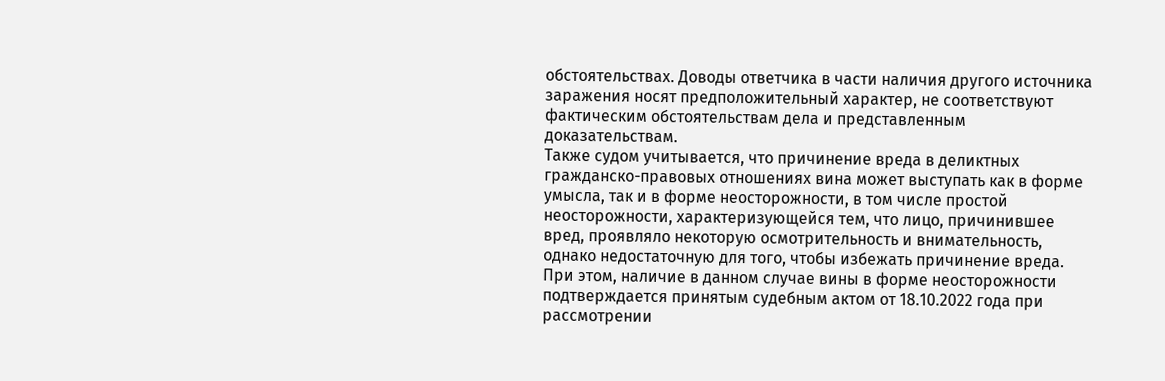обстоятельствах. Доводы ответчика в части наличия другого источника заражения носят предположительный характер, не соответствуют фактическим обстоятельствам дела и представленным доказательствам.
Также судом учитывается, что причинение вреда в деликтных гражданско-правовых отношениях вина может выступать как в форме умысла, так и в форме неосторожности, в том числе простой неосторожности, характеризующейся тем, что лицо, причинившее вред, проявляло некоторую осмотрительность и внимательность, однако недостаточную для того, чтобы избежать причинение вреда.
При этом, наличие в данном случае вины в форме неосторожности подтверждается принятым судебным актом от 18.10.2022 года при рассмотрении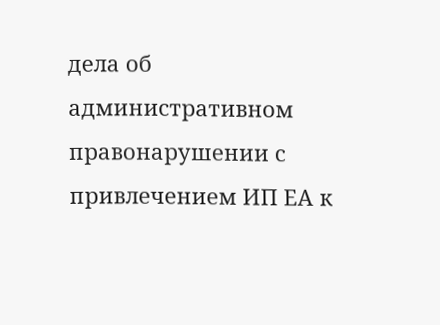дела об административном правонарушении с привлечением ИП ЕА к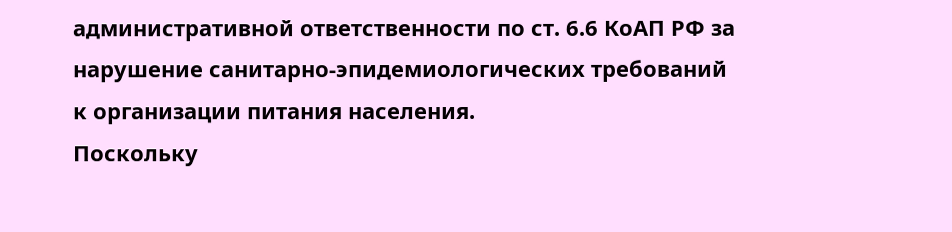административной ответственности по ст. 6.6 КоАП РФ за нарушение санитарно-эпидемиологических требований к организации питания населения.
Поскольку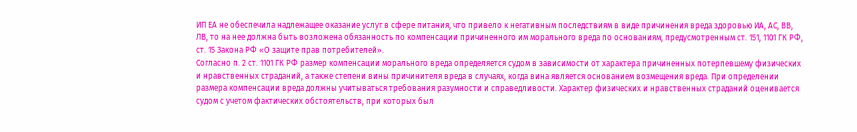ИП ЕА не обеспечила надлежащее оказание услуг в сфере питания, что привело к негативным последствиям в виде причинения вреда здоровью ИА, АС, ВВ, ЛВ, то на нее должна быть возложена обязанность по компенсации причиненного им морального вреда по основаниям, предусмотренным ст. 151, 1101 ГК РФ, ст. 15 Закона РФ «О защите прав потребителей».
Согласно п. 2 ст. 1101 ГК РФ размер компенсации морального вреда определяется судом в зависимости от характера причиненных потерпевшему физических и нравственных страданий, а также степени вины причинителя вреда в случаях, когда вина является основанием возмещения вреда. При определении размера компенсации вреда должны учитываться требования разумности и справедливости. Характер физических и нравственных страданий оценивается судом с учетом фактических обстоятельств, при которых был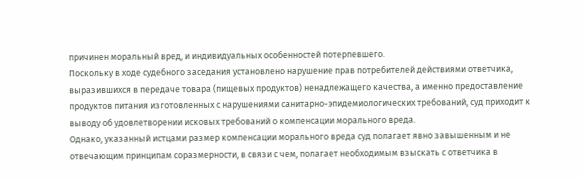причинен моральный вред, и индивидуальных особенностей потерпевшего.
Поскольку в ходе судебного заседания установлено нарушение прав потребителей действиями ответчика, выразившихся в передаче товара (пищевых продуктов) ненадлежащего качества, а именно предоставление продуктов питания изготовленных с нарушениями санитарно-эпидемиологических требований, суд приходит к выводу об удовлетворении исковых требований о компенсации морального вреда.
Однако, указанный истцами размер компенсации морального вреда суд полагает явно завышенным и не отвечающим принципам соразмерности, в связи с чем, полагает необходимым взыскать с ответчика в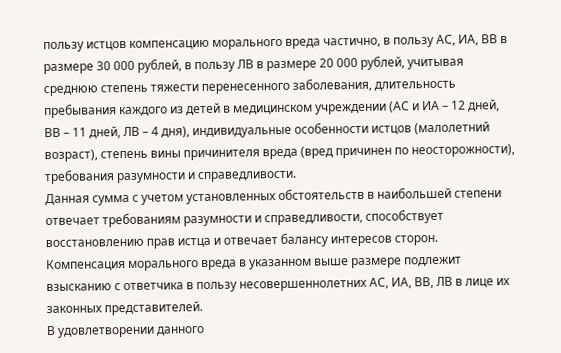пользу истцов компенсацию морального вреда частично, в пользу АС, ИА, ВВ в размере 30 000 рублей, в пользу ЛВ в размере 20 000 рублей, учитывая среднюю степень тяжести перенесенного заболевания, длительность пребывания каждого из детей в медицинском учреждении (АС и ИА – 12 дней, ВВ – 11 дней, ЛВ – 4 дня), индивидуальные особенности истцов (малолетний возраст), степень вины причинителя вреда (вред причинен по неосторожности), требования разумности и справедливости.
Данная сумма с учетом установленных обстоятельств в наибольшей степени отвечает требованиям разумности и справедливости, способствует восстановлению прав истца и отвечает балансу интересов сторон.
Компенсация морального вреда в указанном выше размере подлежит взысканию с ответчика в пользу несовершеннолетних АС, ИА, ВВ, ЛВ в лице их законных представителей.
В удовлетворении данного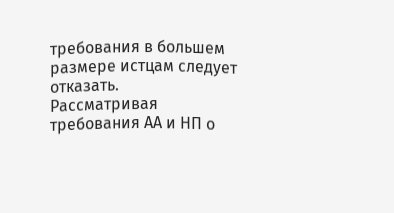требования в большем размере истцам следует отказать.
Рассматривая требования АА и НП о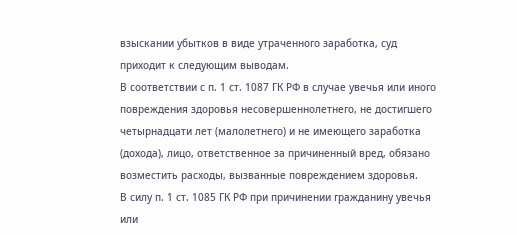взыскании убытков в виде утраченного заработка, суд приходит к следующим выводам.
В соответствии с п. 1 ст. 1087 ГК РФ в случае увечья или иного повреждения здоровья несовершеннолетнего, не достигшего четырнадцати лет (малолетнего) и не имеющего заработка (дохода), лицо, ответственное за причиненный вред, обязано возместить расходы, вызванные повреждением здоровья.
В силу п. 1 ст. 1085 ГК РФ при причинении гражданину увечья или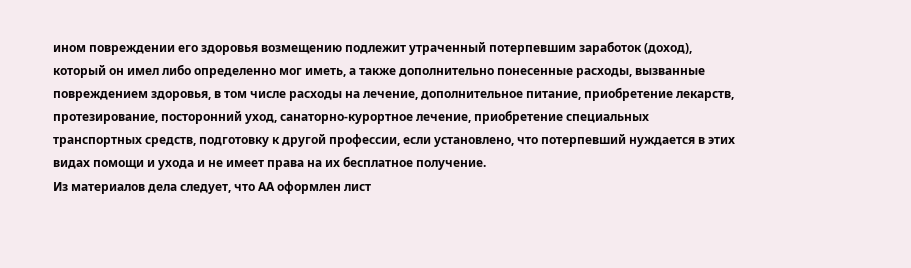ином повреждении его здоровья возмещению подлежит утраченный потерпевшим заработок (доход), который он имел либо определенно мог иметь, а также дополнительно понесенные расходы, вызванные повреждением здоровья, в том числе расходы на лечение, дополнительное питание, приобретение лекарств, протезирование, посторонний уход, санаторно-курортное лечение, приобретение специальных транспортных средств, подготовку к другой профессии, если установлено, что потерпевший нуждается в этих видах помощи и ухода и не имеет права на их бесплатное получение.
Из материалов дела следует, что АА оформлен лист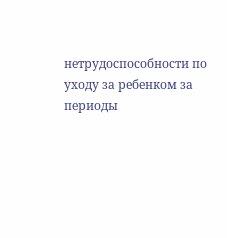нетрудоспособности по уходу за ребенком за периоды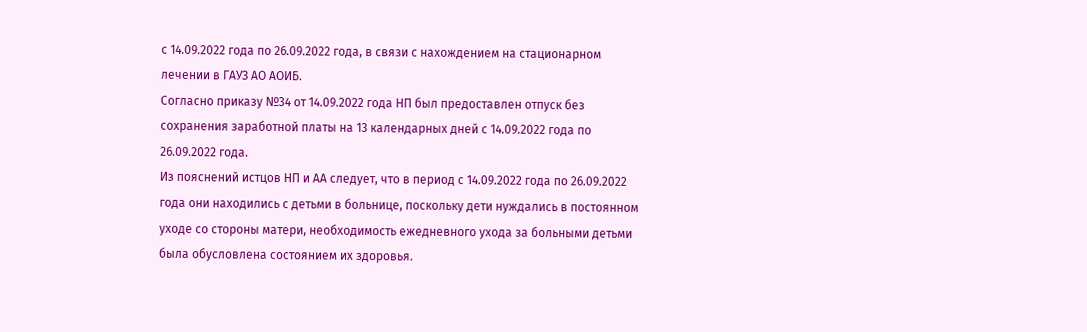с 14.09.2022 года по 26.09.2022 года, в связи с нахождением на стационарном лечении в ГАУЗ АО АОИБ.
Согласно приказу №34 от 14.09.2022 года НП был предоставлен отпуск без сохранения заработной платы на 13 календарных дней с 14.09.2022 года по 26.09.2022 года.
Из пояснений истцов НП и АА следует, что в период с 14.09.2022 года по 26.09.2022 года они находились с детьми в больнице, поскольку дети нуждались в постоянном уходе со стороны матери, необходимость ежедневного ухода за больными детьми была обусловлена состоянием их здоровья.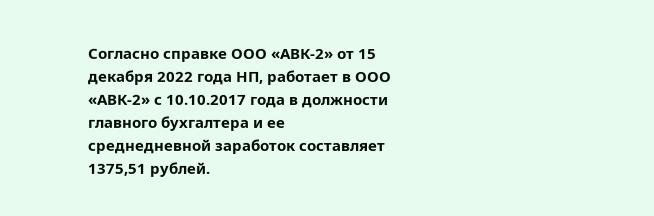Согласно справке ООО «АВК-2» от 15 декабря 2022 года НП, работает в ООО «АВК-2» с 10.10.2017 года в должности главного бухгалтера и ее среднедневной заработок составляет 1375,51 рублей.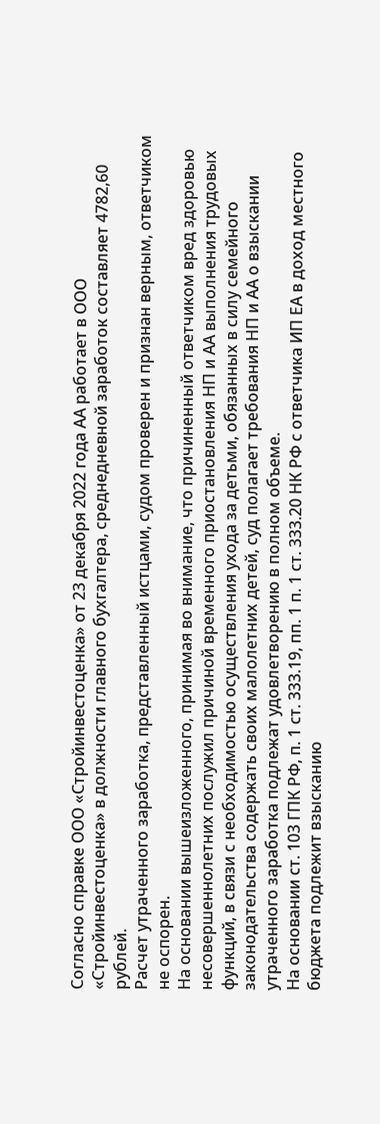Согласно справке ООО «Стройинвестоценка» от 23 декабря 2022 года АА работает в ООО «Стройинвестоценка» в должности главного бухгалтера, среднедневной заработок составляет 4782,60 рублей.
Расчет утраченного заработка, представленный истцами, судом проверен и признан верным, ответчиком не оспорен.
На основании вышеизложенного, принимая во внимание, что причиненный ответчиком вред здоровью несовершеннолетних послужил причиной временного приостановления НП и АА выполнения трудовых функций, в связи с необходимостью осуществления ухода за детьми, обязанных в силу семейного законодательства содержать своих малолетних детей, суд полагает требования НП и АА о взыскании утраченного заработка подлежат удовлетворению в полном объеме.
На основании ст. 103 ГПК РФ, п. 1 ст. 333.19, пп. 1 п. 1 ст. 333.20 НК РФ с ответчика ИП ЕА в доход местного бюджета подлежит взысканию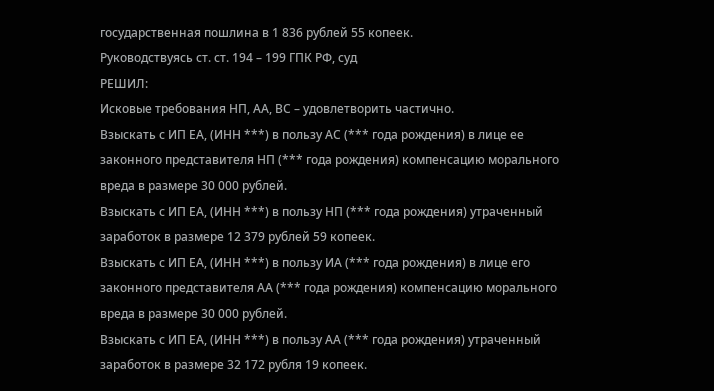государственная пошлина в 1 836 рублей 55 копеек.
Руководствуясь ст. ст. 194 – 199 ГПК РФ, суд
РЕШИЛ:
Исковые требования НП, АА, ВС – удовлетворить частично.
Взыскать с ИП ЕА, (ИНН ***) в пользу АС (*** года рождения) в лице ее законного представителя НП (*** года рождения) компенсацию морального вреда в размере 30 000 рублей.
Взыскать с ИП ЕА, (ИНН ***) в пользу НП (*** года рождения) утраченный заработок в размере 12 379 рублей 59 копеек.
Взыскать с ИП ЕА, (ИНН ***) в пользу ИА (*** года рождения) в лице его законного представителя АА (*** года рождения) компенсацию морального вреда в размере 30 000 рублей.
Взыскать с ИП ЕА, (ИНН ***) в пользу АА (*** года рождения) утраченный заработок в размере 32 172 рубля 19 копеек.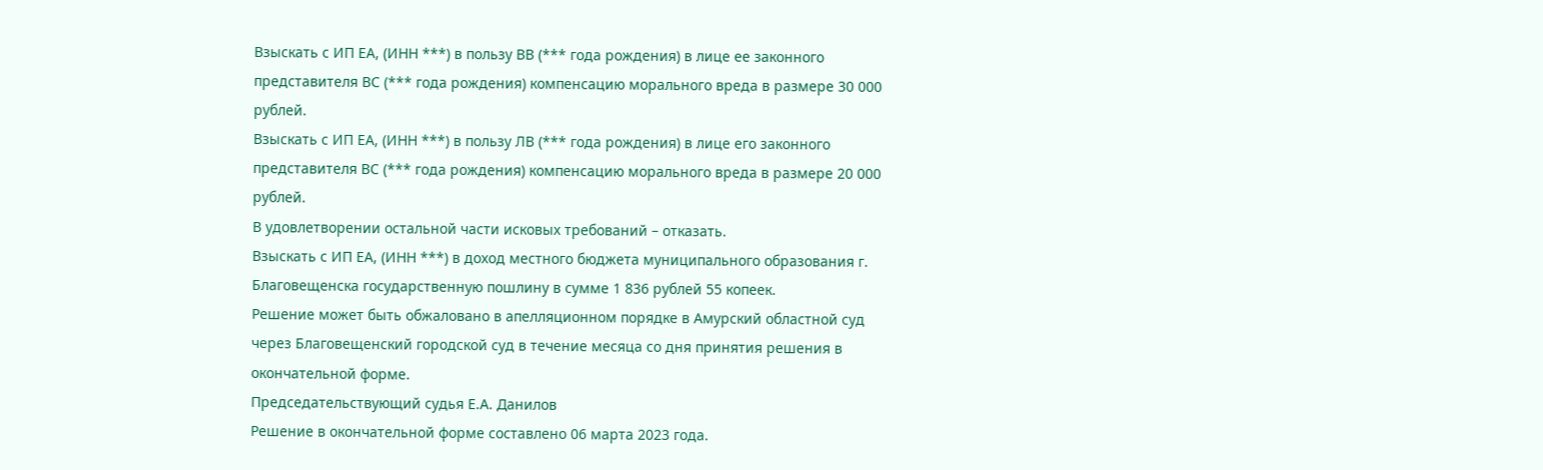Взыскать с ИП ЕА, (ИНН ***) в пользу ВВ (*** года рождения) в лице ее законного представителя ВС (*** года рождения) компенсацию морального вреда в размере 30 000 рублей.
Взыскать с ИП ЕА, (ИНН ***) в пользу ЛВ (*** года рождения) в лице его законного представителя ВС (*** года рождения) компенсацию морального вреда в размере 20 000 рублей.
В удовлетворении остальной части исковых требований – отказать.
Взыскать с ИП ЕА, (ИНН ***) в доход местного бюджета муниципального образования г. Благовещенска государственную пошлину в сумме 1 836 рублей 55 копеек.
Решение может быть обжаловано в апелляционном порядке в Амурский областной суд через Благовещенский городской суд в течение месяца со дня принятия решения в окончательной форме.
Председательствующий судья Е.А. Данилов
Решение в окончательной форме составлено 06 марта 2023 года.